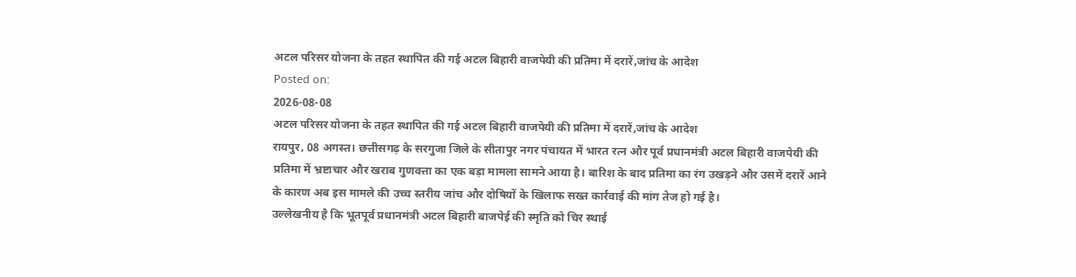अटल परिसर योजना के तहत स्थापित की गई अटल बिहारी वाजपेयी की प्रतिमा में दरारें,जांच के आदेश
Posted on:
2026-08-08
अटल परिसर योजना के तहत स्थापित की गई अटल बिहारी वाजपेयी की प्रतिमा में दरारें,जांच के आदेश
रायपुर, 08 अगस्त। छत्तीसगढ़ के सरगुजा जिले के सीतापुर नगर पंचायत में भारत रत्न और पूर्व प्रधानमंत्री अटल बिहारी वाजपेयी की प्रतिमा में भ्रष्टाचार और खराब गुणवत्ता का एक बड़ा मामला सामने आया है। बारिश के बाद प्रतिमा का रंग उखड़ने और उसमें दरारें आने के कारण अब इस मामले की उच्च स्तरीय जांच और दोषियों के खिलाफ सख्त कार्रवाई की मांग तेज हो गई है।
उल्लेखनीय है कि भूतपूर्व प्रधानमंत्री अटल बिहारी बाजपेई की स्मृति को चिर स्थाई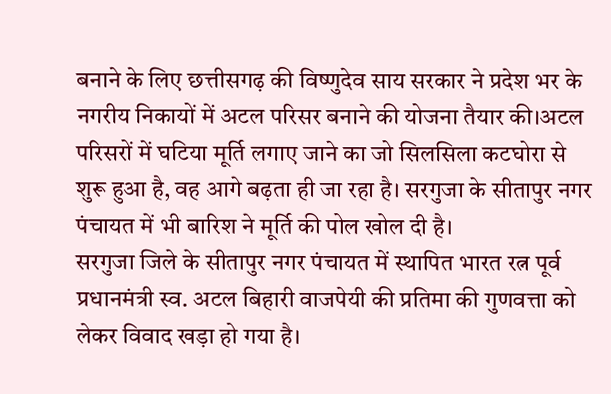बनाने के लिए छत्तीसगढ़ की विष्णुदेव साय सरकार ने प्रदेश भर के नगरीय निकायों में अटल परिसर बनाने की योजना तैयार की।अटल परिसरों में घटिया मूर्ति लगाए जाने का जो सिलसिला कटघोरा से शुरू हुआ है, वह आगे बढ़ता ही जा रहा है। सरगुजा के सीतापुर नगर पंचायत में भी बारिश ने मूर्ति की पोल खोल दी है।
सरगुजा जिले के सीतापुर नगर पंचायत में स्थापित भारत रत्न पूर्व प्रधानमंत्री स्व. अटल बिहारी वाजपेयी की प्रतिमा की गुणवत्ता को लेकर विवाद खड़ा हो गया है।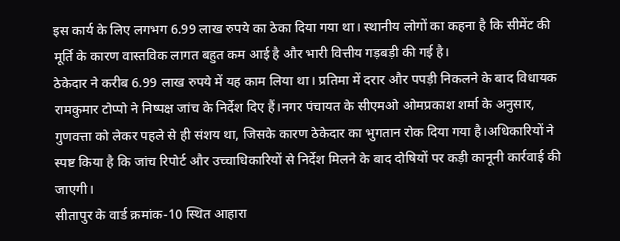इस कार्य के लिए लगभग 6.99 लाख रुपये का ठेका दिया गया था। स्थानीय लोगों का कहना है कि सीमेंट की मूर्ति के कारण वास्तविक लागत बहुत कम आई है और भारी वित्तीय गड़बड़ी की गई है।
ठेकेदार ने करीब 6.99 लाख रुपये में यह काम लिया था। प्रतिमा में दरार और पपड़ी निकलने के बाद विधायक रामकुमार टोप्पो ने निष्पक्ष जांच के निर्देश दिए हैं।नगर पंचायत के सीएमओ ओमप्रकाश शर्मा के अनुसार, गुणवत्ता को लेकर पहले से ही संशय था, जिसके कारण ठेकेदार का भुगतान रोक दिया गया है।अधिकारियों ने स्पष्ट किया है कि जांच रिपोर्ट और उच्चाधिकारियों से निर्देश मिलने के बाद दोषियों पर कड़ी कानूनी कार्रवाई की जाएगी।
सीतापुर के वार्ड क्रमांक-10 स्थित आहारा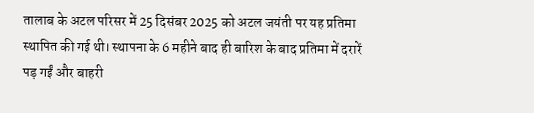तालाब के अटल परिसर में 25 दिसंबर 2025 को अटल जयंती पर यह प्रतिमा स्थापित की गई थी। स्थापना के 6 महीने बाद ही बारिश के बाद प्रतिमा में दरारें पड़ गईं और बाहरी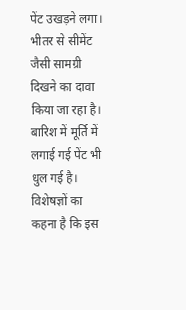पेंट उखड़ने लगा। भीतर से सीमेंट जैसी सामग्री दिखने का दावा किया जा रहा है। बारिश में मूर्ति में लगाई गई पेंट भी धुल गई है।
विशेषज्ञों का कहना है कि इस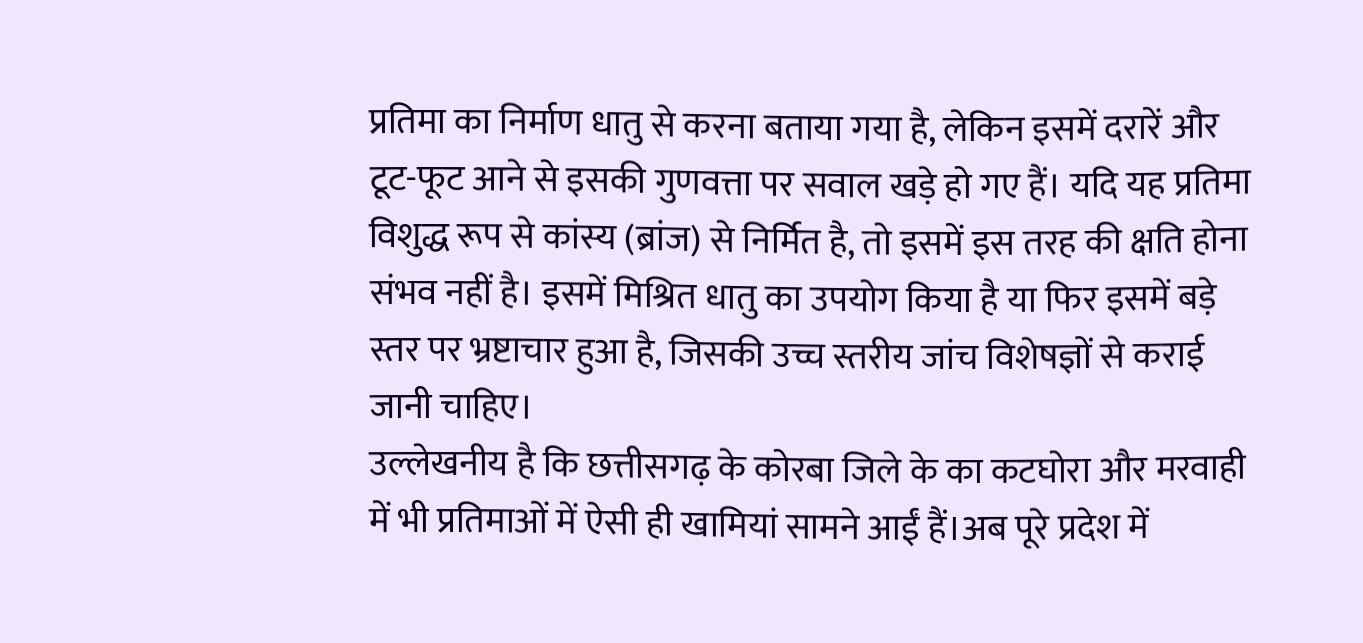प्रतिमा का निर्माण धातु से करना बताया गया है, लेकिन इसमें दरारें और टूट-फूट आने से इसकी गुणवत्ता पर सवाल खड़े हो गए हैं। यदि यह प्रतिमा विशुद्ध रूप से कांस्य (ब्रांज) से निर्मित है, तो इसमें इस तरह की क्षति होना संभव नहीं है। इसमें मिश्रित धातु का उपयोग किया है या फिर इसमें बड़े स्तर पर भ्रष्टाचार हुआ है, जिसकी उच्च स्तरीय जांच विशेषज्ञों से कराई जानी चाहिए।
उल्लेखनीय है कि छत्तीसगढ़ के कोरबा जिले के का कटघोरा और मरवाही में भी प्रतिमाओं में ऐसी ही खामियां सामने आईं हैं।अब पूरे प्रदेश में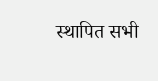स्थापित सभी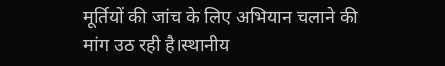मूर्तियों की जांच के लिए अभियान चलाने की मांग उठ रही है।स्थानीय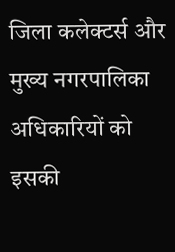जिला कलेक्टर्स और मुख्य नगरपालिका अधिकारियों को इसकी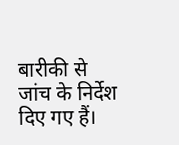बारीकी से जांच के निर्देश दिए गए हैं।